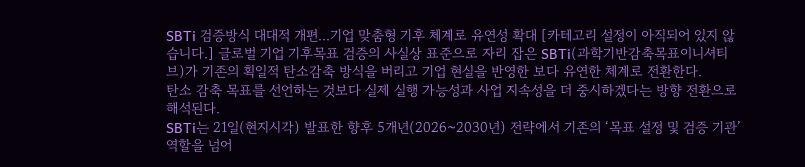SBTi 검증방식 대대적 개편...기업 맞춤형 기후 체계로 유연성 확대 [카테고리 설정이 아직되어 있지 않습니다.] 글로벌 기업 기후목표 검증의 사실상 표준으로 자리 잡은 SBTi(과학기반감축목표이니셔티브)가 기존의 획일적 탄소감축 방식을 버리고 기업 현실을 반영한 보다 유연한 체계로 전환한다.
탄소 감축 목표를 선언하는 것보다 실제 실행 가능성과 사업 지속성을 더 중시하겠다는 방향 전환으로 해석된다.
SBTi는 21일(현지시각) 발표한 향후 5개년(2026~2030년) 전략에서 기존의 ‘목표 설정 및 검증 기관’ 역할을 넘어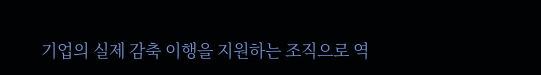기업의 실제 감축 이행을 지원하는 조직으로 역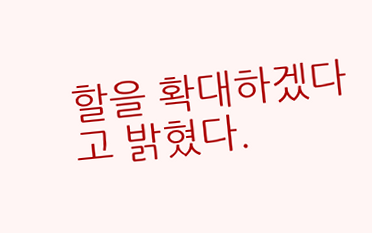할을 확대하겠다고 밝혔다.